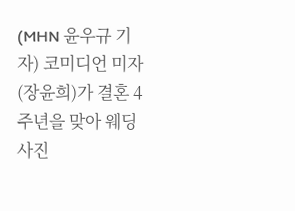(MHN 윤우규 기자) 코미디언 미자(장윤희)가 결혼 4주년을 맞아 웨딩사진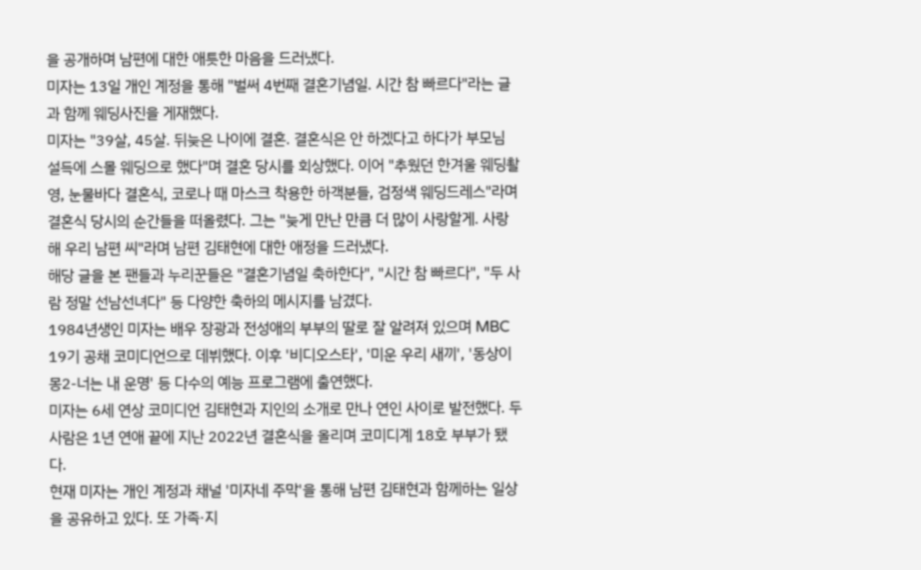을 공개하며 남편에 대한 애틋한 마음을 드러냈다.
미자는 13일 개인 계정을 통해 "벌써 4번째 결혼기념일. 시간 참 빠르다"라는 글과 함께 웨딩사진을 게재했다.
미자는 "39살, 45살. 뒤늦은 나이에 결혼. 결혼식은 안 하겠다고 하다가 부모님 설득에 스몰 웨딩으로 했다"며 결혼 당시를 회상했다. 이어 "추웠던 한겨울 웨딩촬영, 눈물바다 결혼식, 코로나 때 마스크 착용한 하객분들, 검정색 웨딩드레스"라며 결혼식 당시의 순간들을 떠올렸다. 그는 "늦게 만난 만큼 더 많이 사랑할게. 사랑해 우리 남편 씨"라며 남편 김태현에 대한 애정을 드러냈다.
해당 글을 본 팬들과 누리꾼들은 "결혼기념일 축하한다", "시간 참 빠르다", "두 사람 정말 선남선녀다" 등 다양한 축하의 메시지를 남겼다.
1984년생인 미자는 배우 장광과 전성애의 부부의 딸로 잘 알려져 있으며 MBC 19기 공채 코미디언으로 데뷔했다. 이후 '비디오스타', '미운 우리 새끼', '동상이몽2-너는 내 운명' 등 다수의 예능 프로그램에 출연했다.
미자는 6세 연상 코미디언 김태현과 지인의 소개로 만나 연인 사이로 발전했다. 두 사람은 1년 연애 끝에 지난 2022년 결혼식을 올리며 코미디계 18호 부부가 됐다.
현재 미자는 개인 계정과 채널 '미자네 주막'을 통해 남편 김태현과 함께하는 일상을 공유하고 있다. 또 가족·지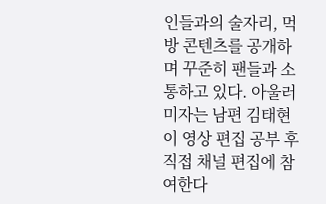인들과의 술자리, 먹방 콘텐츠를 공개하며 꾸준히 팬들과 소통하고 있다. 아울러 미자는 남편 김태현이 영상 편집 공부 후 직접 채널 편집에 참여한다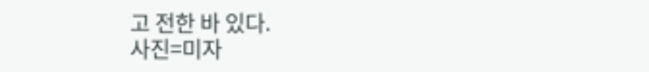고 전한 바 있다.
사진=미자